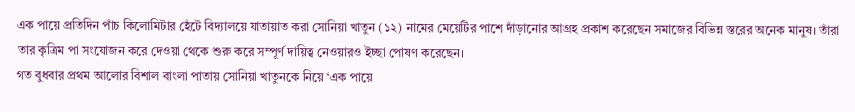এক পায়ে প্রতিদিন পাঁচ কিলোমিটার হেঁটে বিদ্যালয়ে যাতায়াত করা সোনিয়া খাতুন (১২) নামের মেয়েটির পাশে দাঁড়ানোর আগ্রহ প্রকাশ করেছেন সমাজের বিভিন্ন স্তরের অনেক মানুষ। তাঁরা তার কৃত্রিম পা সংযোজন করে দেওয়া থেকে শুরু করে সম্পূর্ণ দায়িত্ব নেওয়ারও ইচ্ছা পোষণ করেছেন।
গত বুধবার প্রথম আলোর বিশাল বাংলা পাতায় সোনিয়া খাতুনকে নিয়ে ‘এক পায়ে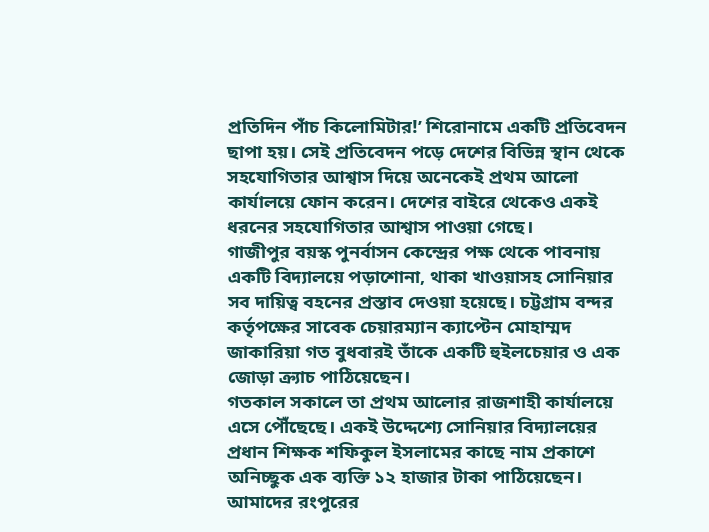প্রতিদিন পাঁচ কিলোমিটার!’ শিরোনামে একটি প্রতিবেদন ছাপা হয়। সেই প্রতিবেদন পড়ে দেশের বিভিন্ন স্থান থেকে সহযোগিতার আশ্বাস দিয়ে অনেকেই প্রথম আলো কার্যালয়ে ফোন করেন। দেশের বাইরে থেকেও একই ধরনের সহযোগিতার আশ্বাস পাওয়া গেছে।
গাজীপুর বয়স্ক পুনর্বাসন কেন্দ্রের পক্ষ থেকে পাবনায় একটি বিদ্যালয়ে পড়াশোনা, থাকা খাওয়াসহ সোনিয়ার সব দায়িত্ব বহনের প্রস্তাব দেওয়া হয়েছে। চট্টগ্রাম বন্দর কর্তৃপক্ষের সাবেক চেয়ারম্যান ক্যাপ্টেন মোহাম্মদ জাকারিয়া গত বুধবারই তাঁকে একটি হুইলচেয়ার ও এক জোড়া ক্র্যাচ পাঠিয়েছেন।
গতকাল সকালে তা প্রথম আলোর রাজশাহী কার্যালয়ে এসে পৌঁছেছে। একই উদ্দেশ্যে সোনিয়ার বিদ্যালয়ের প্রধান শিক্ষক শফিকুল ইসলামের কাছে নাম প্রকাশে অনিচ্ছুক এক ব্যক্তি ১২ হাজার টাকা পাঠিয়েছেন। আমাদের রংপুরের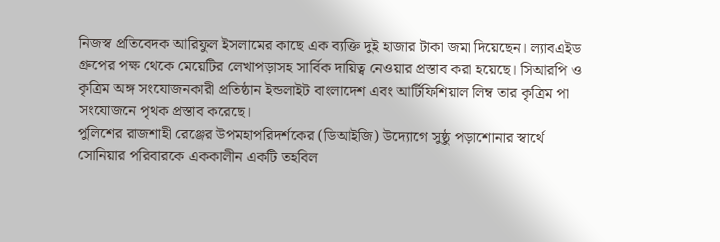নিজস্ব প্রতিবেদক আরিফুল ইসলামের কাছে এক ব্যক্তি দুই হাজার টাকা জমা দিয়েছেন। ল্যাবএইড গ্রুপের পক্ষ থেকে মেয়েটির লেখাপড়াসহ সার্বিক দায়িত্ব নেওয়ার প্রস্তাব করা হয়েছে। সিআরপি ও কৃত্রিম অঙ্গ সংযোজনকারী প্রতিষ্ঠান ইন্ডলাইট বাংলাদেশ এবং আর্টিফিশিয়াল লিম্ব তার কৃত্রিম পা সংযোজনে পৃথক প্রস্তাব করেছে।
পুলিশের রাজশাহী রেঞ্জের উপমহাপরিদর্শকের (ডিআইজি) উদ্যোগে সুষ্ঠু পড়াশোনার স্বার্থে সোনিয়ার পরিবারকে এককালীন একটি তহবিল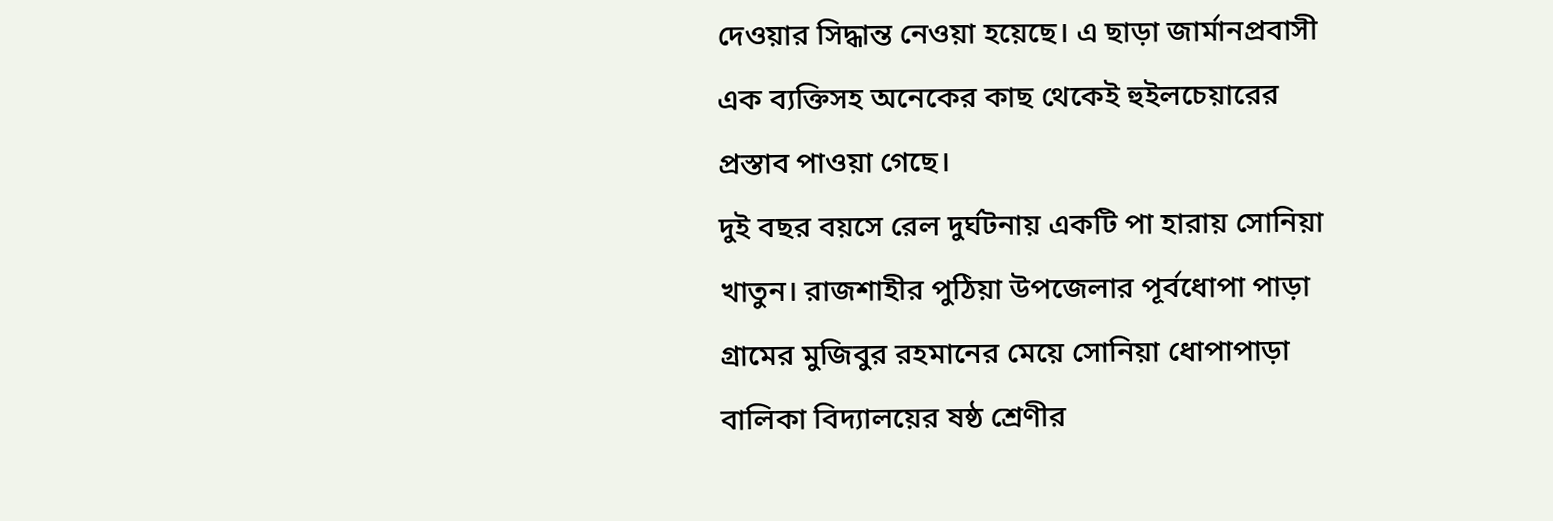দেওয়ার সিদ্ধান্ত নেওয়া হয়েছে। এ ছাড়া জার্মানপ্রবাসী এক ব্যক্তিসহ অনেকের কাছ থেকেই হুইলচেয়ারের প্রস্তাব পাওয়া গেছে।
দুই বছর বয়সে রেল দুর্ঘটনায় একটি পা হারায় সোনিয়া খাতুন। রাজশাহীর পুঠিয়া উপজেলার পূর্বধোপা পাড়া গ্রামের মুজিবুর রহমানের মেয়ে সোনিয়া ধোপাপাড়া বালিকা বিদ্যালয়ের ষষ্ঠ শ্রেণীর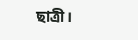ছাত্রী।